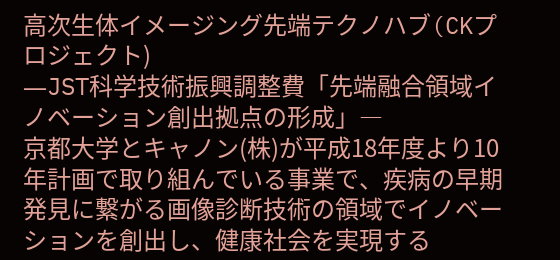高次生体イメージング先端テクノハブ(CKプロジェクト)
―JST科学技術振興調整費「先端融合領域イノベーション創出拠点の形成」―
京都大学とキャノン(株)が平成18年度より10年計画で取り組んでいる事業で、疾病の早期発見に繋がる画像診断技術の領域でイノベーションを創出し、健康社会を実現する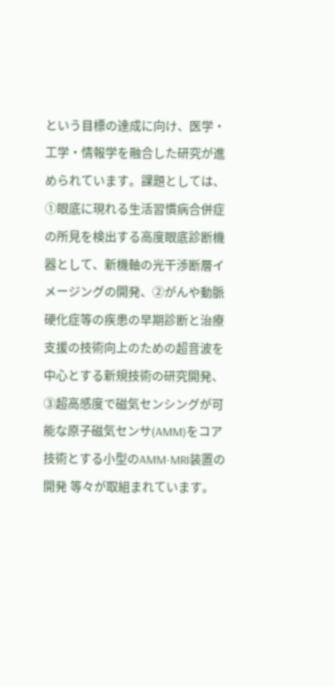という目標の達成に向け、医学・工学・情報学を融合した研究が進められています。課題としては、①眼底に現れる生活習慣病合併症の所見を検出する高度眼底診断機器として、新機軸の光干渉断層イメージングの開発、②がんや動脈硬化症等の疾患の早期診断と治療支援の技術向上のための超音波を中心とする新規技術の研究開発、③超高感度で磁気センシングが可能な原子磁気センサ(AMM)をコア技術とする小型のAMM-MRI装置の開発 等々が取組まれています。